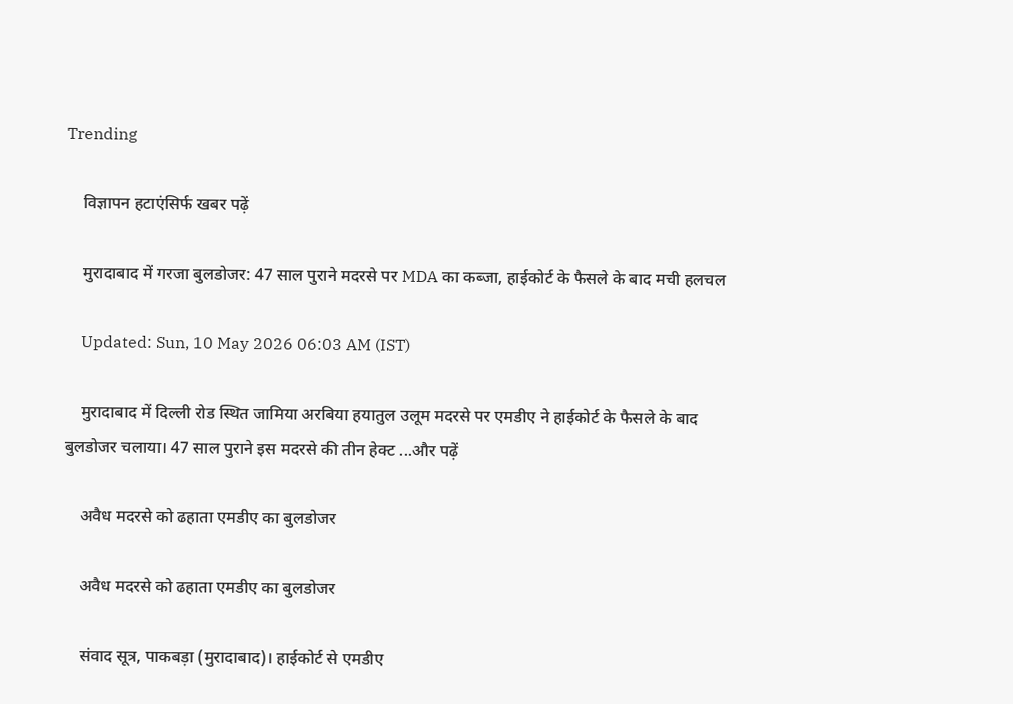Trending

    विज्ञापन हटाएंसिर्फ खबर पढ़ें

    मुरादाबाद में गरजा बुलडोजर: 47 साल पुराने मदरसे पर MDA का कब्जा, हाईकोर्ट के फैसले के बाद मची हलचल

    Updated: Sun, 10 May 2026 06:03 AM (IST)

    मुरादाबाद में दिल्ली रोड स्थित जामिया अरबिया हयातुल उलूम मदरसे पर एमडीए ने हाईकोर्ट के फैसले के बाद बुलडोजर चलाया। 47 साल पुराने इस मदरसे की तीन हेक्ट ...और पढ़ें

    अवैध मदरसे को ढहाता एमडीए का बुलडोजर

    अवैध मदरसे को ढहाता एमडीए का बुलडोजर

    संवाद सूत्र, पाकबड़ा (मुरादाबाद)। हाईकोर्ट से एमडीए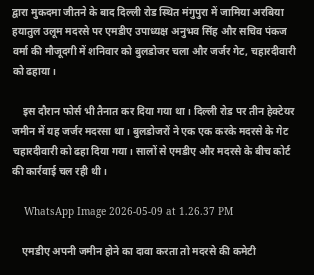द्वारा मुकदमा जीतने के बाद दिल्ली रोड स्थित मंगुपुरा में जामिया अरबिया हयातुल उलूम मदरसे पर एमडीए उपाध्यक्ष अनुभव सिंह और सचिव पंकज वर्मा की मौजूदगी में शनिवार को बुलडोजर चला और जर्जर गेट, चहारदीवारी को ढहाया।

    इस दौरान फोर्स भी तैनात कर दिया गया था। दिल्ली रोड पर तीन हेक्टेयर जमीन में यह जर्जर मदरसा था। बुलडोजरों ने एक एक करके मदरसे के गेट चहारदीवारी को ढहा दिया गया। सालों से एमडीए और मदरसे के बीच कोर्ट की कार्रवाई चल रही थी।

    WhatsApp Image 2026-05-09 at 1.26.37 PM

    एमडीए अपनी जमीन होने का दावा करता तो मदरसे की कमेटी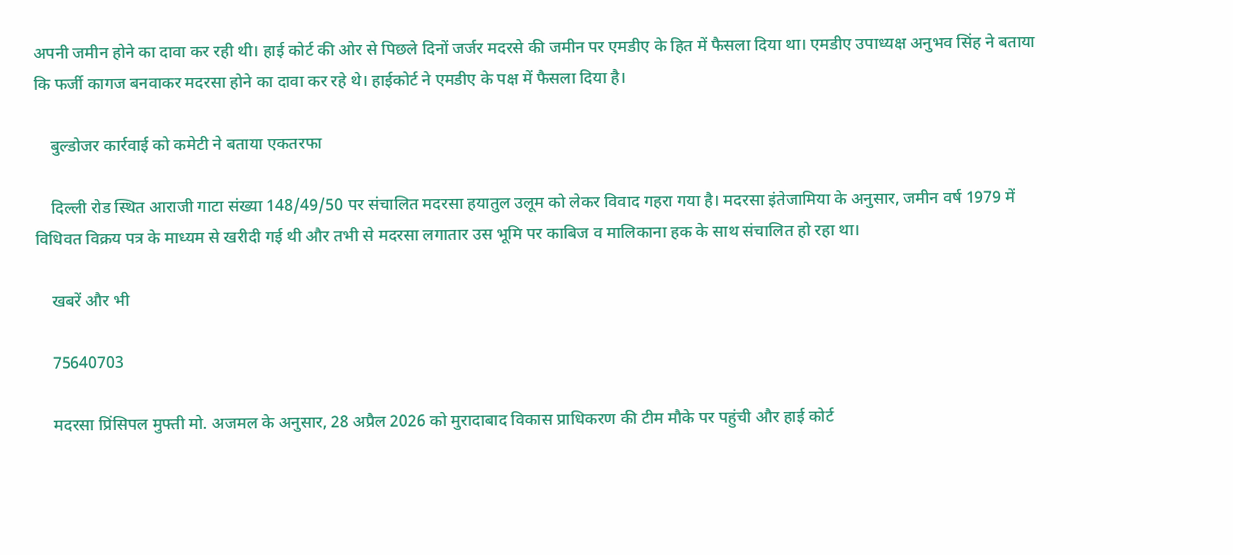अपनी जमीन होने का दावा कर रही थी। हाई कोर्ट की ओर से पिछले दिनों जर्जर मदरसे की जमीन पर एमडीए के हित में फैसला दिया था। एमडीए उपाध्यक्ष अनुभव सिंह ने बताया कि फर्जी कागज बनवाकर मदरसा होने का दावा कर रहे थे। हाईकोर्ट ने एमडीए के पक्ष में फैसला दिया है।

    बुल्डोजर कार्रवाई को कमेटी ने बताया एकतरफा

    दिल्ली रोड स्थित आराजी गाटा संख्या 148/49/50 पर संचालित मदरसा हयातुल उलूम को लेकर विवाद गहरा गया है। मदरसा इंतेजामिया के अनुसार, जमीन वर्ष 1979 में विधिवत विक्रय पत्र के माध्यम से खरीदी गई थी और तभी से मदरसा लगातार उस भूमि पर काबिज व मालिकाना हक के साथ संचालित हो रहा था।

    खबरें और भी

    75640703

    मदरसा प्रिंसिपल मुफ्ती मो. अजमल के अनुसार, 28 अप्रैल 2026 को मुरादाबाद विकास प्राधिकरण की टीम मौके पर पहुंची और हाई कोर्ट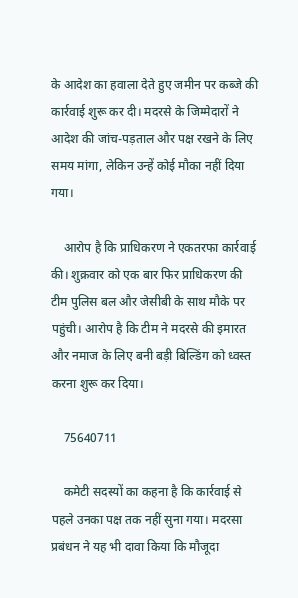के आदेश का हवाला देते हुए जमीन पर कब्जे की कार्रवाई शुरू कर दी। मदरसे के जिम्मेदारों ने आदेश की जांच-पड़ताल और पक्ष रखने के लिए समय मांगा, लेकिन उन्हें कोई मौका नहीं दिया गया।

    आरोप है कि प्राधिकरण ने एकतरफा कार्रवाई की। शुक्रवार को एक बार फिर प्राधिकरण की टीम पुलिस बल और जेसीबी के साथ मौके पर पहुंची। आरोप है कि टीम ने मदरसे की इमारत और नमाज के लिए बनी बड़ी बिल्डिंग को ध्वस्त करना शुरू कर दिया।

    75640711

    कमेटी सदस्यों का कहना है कि कार्रवाई से पहले उनका पक्ष तक नहीं सुना गया। मदरसा प्रबंधन ने यह भी दावा किया कि मौजूदा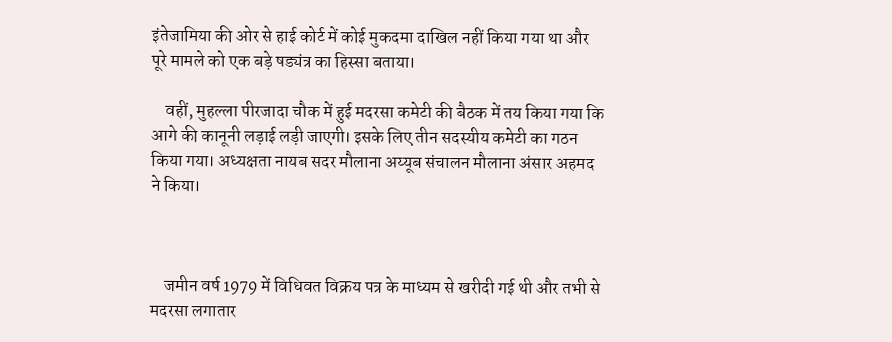इंतेजामिया की ओर से हाई कोर्ट में कोई मुकदमा दाखिल नहीं किया गया था और पूरे मामले को एक बड़े षड्यंत्र का हिस्सा बताया।

    वहीं, मुहल्ला पीरजादा चौक में हुई मदरसा कमेटी की बैठक में तय किया गया कि आगे की कानूनी लड़ाई लड़ी जाएगी। इसके लिए तीन सदस्यीय कमेटी का गठन किया गया। अध्यक्षता नायब सदर मौलाना अय्यूब संचालन मौलाना अंसार अहमद ने किया।



    जमीन वर्ष 1979 में विधिवत विक्रय पत्र के माध्यम से खरीदी गई थी और तभी से मदरसा लगातार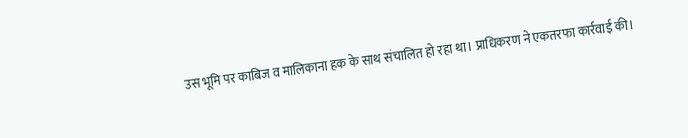उस भूमि पर काबिज व मालिकाना हक के साथ संचालित हो रहा था। प्राधिकरण ने एकतरफा कार्रवाई की।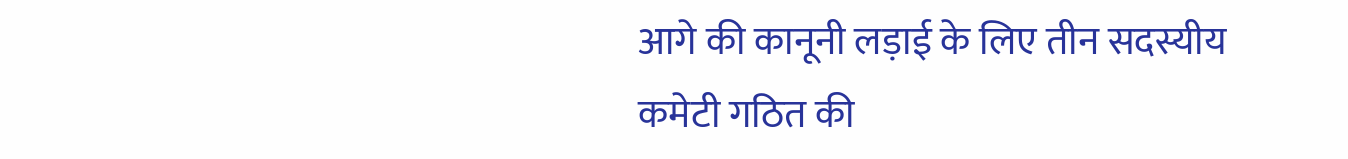आगे की कानूनी लड़ाई के लिए तीन सदस्यीय कमेटी गठित की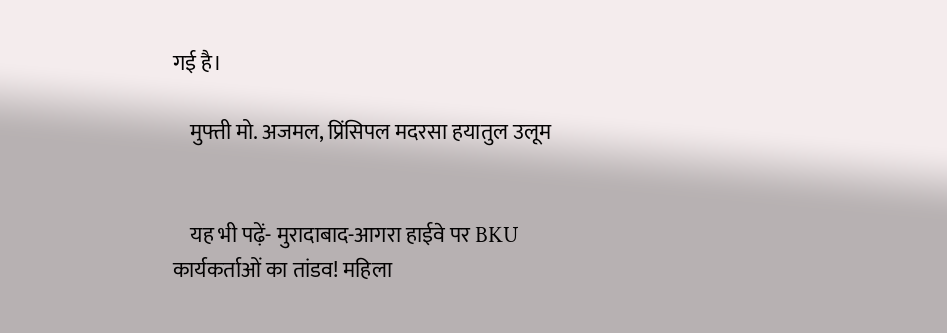गई है।

    मुफ्ती मो. अजमल, प्रिंसिपल मदरसा हयातुल उलूम


    यह भी पढ़ें- मुरादाबाद-आगरा हाईवे पर BKU कार्यकर्ताओं का तांडव! महिला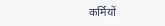कर्मियों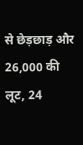से छेड़छाड़ और 26,000 की लूट, 24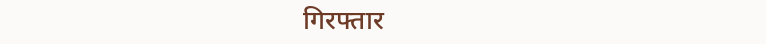गिरफ्तार